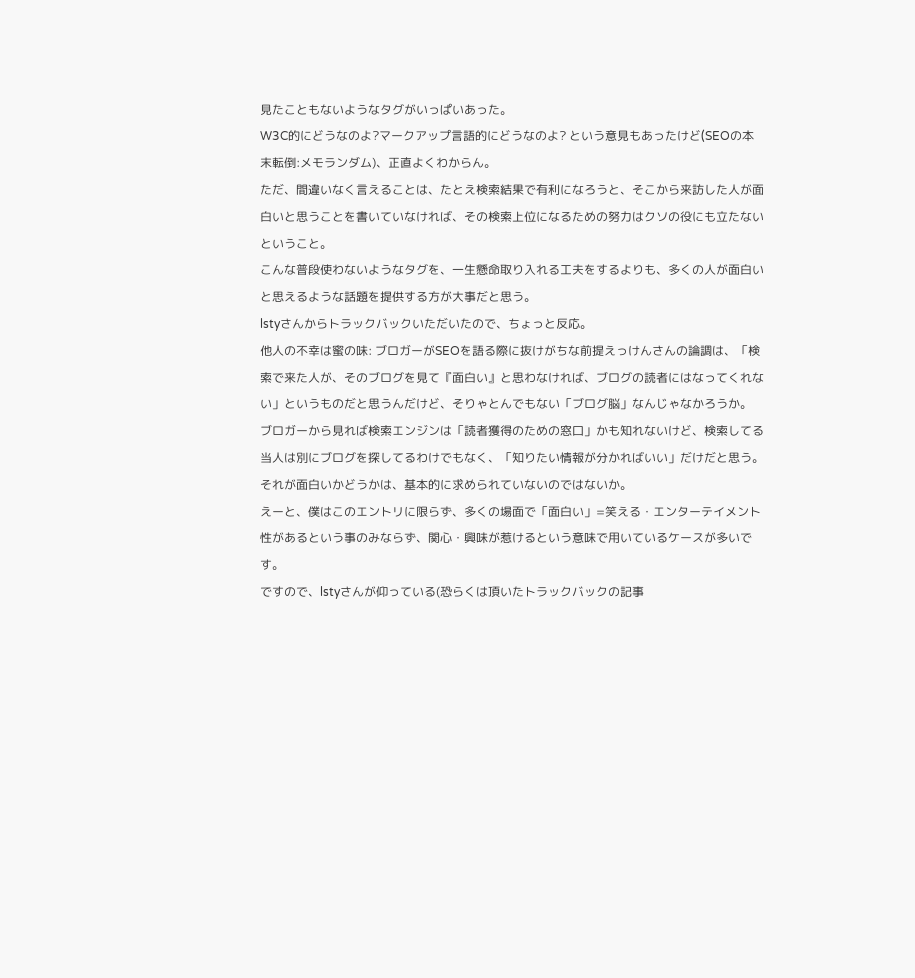見たこともないようなタグがいっぱいあった。
W3C的にどうなのよ?マークアップ言語的にどうなのよ? という意見もあったけど(SEOの本末転倒:メモランダム)、正直よくわからん。
ただ、間違いなく言えることは、たとえ検索結果で有利になろうと、そこから来訪した人が面白いと思うことを書いていなければ、その検索上位になるための努力はクソの役にも立たないということ。
こんな普段使わないようなタグを、一生懸命取り入れる工夫をするよりも、多くの人が面白いと思えるような話題を提供する方が大事だと思う。
lstyさんからトラックバックいただいたので、ちょっと反応。
他人の不幸は蜜の味: ブロガーがSEOを語る際に抜けがちな前提えっけんさんの論調は、「検索で来た人が、そのブログを見て『面白い』と思わなければ、ブログの読者にはなってくれない」というものだと思うんだけど、そりゃとんでもない「ブログ脳」なんじゃなかろうか。
ブロガーから見れば検索エンジンは「読者獲得のための窓口」かも知れないけど、検索してる当人は別にブログを探してるわけでもなく、「知りたい情報が分かればいい」だけだと思う。それが面白いかどうかは、基本的に求められていないのではないか。
えーと、僕はこのエントリに限らず、多くの場面で「面白い」=笑える・エンターテイメント性があるという事のみならず、関心・興味が惹けるという意味で用いているケースが多いです。
ですので、lstyさんが仰っている(恐らくは頂いたトラックバックの記事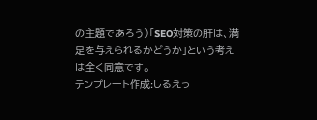の主題であろう)「SEO対策の肝は、満足を与えられるかどうか」という考えは全く同意です。
テンプレート作成:しるえっ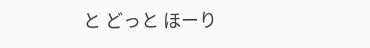と どっと ほーり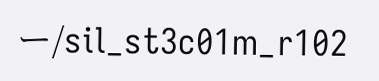ー/sil_st3c01m_r102